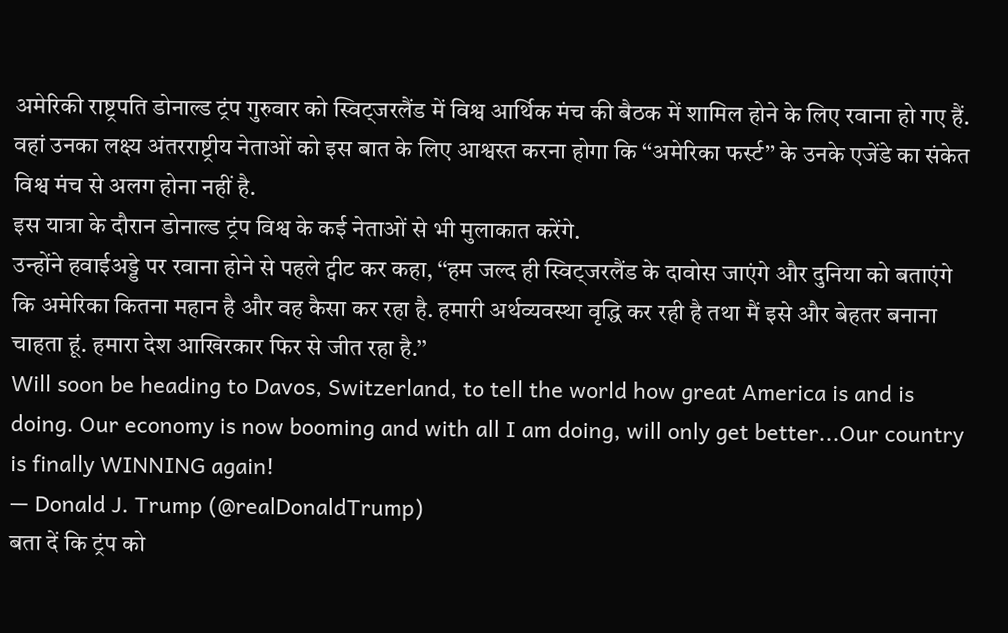अमेरिकी राष्ट्रपति डोनाल्ड ट्रंप गुरुवार को स्विट्जरलैंड में विश्व आर्थिक मंच की बैठक में शामिल होने के लिए रवाना हो गए हैं. वहां उनका लक्ष्य अंतरराष्ट्रीय नेताओं को इस बात के लिए आश्वस्त करना होगा कि ‘‘अमेरिका फर्स्ट’’ के उनके एजेंडे का संकेत विश्व मंच से अलग होना नहीं है.
इस यात्रा के दौरान डोनाल्ड ट्रंप विश्व के कई नेताओं से भी मुलाकात करेंगे.
उन्होंने हवाईअड्डे पर रवाना होने से पहले ट्वीट कर कहा, ‘‘हम जल्द ही स्विट्जरलैंड के दावोस जाएंगे और दुनिया को बताएंगे कि अमेरिका कितना महान है और वह कैसा कर रहा है. हमारी अर्थव्यवस्था वृद्धि कर रही है तथा मैं इसे और बेहतर बनाना चाहता हूं. हमारा देश आखिरकार फिर से जीत रहा है.’’
Will soon be heading to Davos, Switzerland, to tell the world how great America is and is doing. Our economy is now booming and with all I am doing, will only get better...Our country is finally WINNING again!
— Donald J. Trump (@realDonaldTrump)
बता दें कि ट्रंप को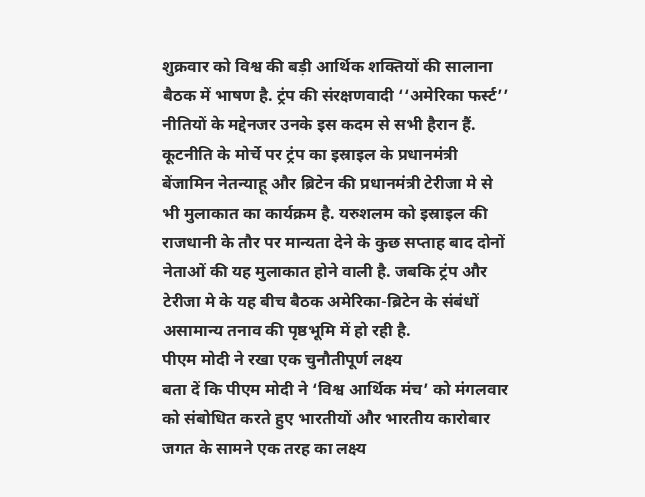शुक्रवार को विश्व की बड़ी आर्थिक शक्तियों की सालाना बैठक में भाषण है. ट्रंप की संरक्षणवादी ‘‘अमेरिका फर्स्ट’’ नीतियों के मद्देनजर उनके इस कदम से सभी हैरान हैं.
कूटनीति के मोर्चे पर ट्रंप का इस्राइल के प्रधानमंत्री बेंजामिन नेतन्याहू और ब्रिटेन की प्रधानमंत्री टेरीजा मे से भी मुलाकात का कार्यक्रम है. यरुशलम को इस्राइल की राजधानी के तौर पर मान्यता देने के कुछ सप्ताह बाद दोनों नेताओं की यह मुलाकात होने वाली है. जबकि ट्रंप और टेरीजा मे के यह बीच बैठक अमेरिका-ब्रिटेन के संबंधों असामान्य तनाव की पृष्ठभूमि में हो रही है.
पीएम मोदी ने रखा एक चुनौतीपूर्ण लक्ष्य
बता दें कि पीएम मोदी ने ‘विश्व आर्थिक मंच’ को मंगलवार को संबोधित करते हुए भारतीयों और भारतीय कारोबार जगत के सामने एक तरह का लक्ष्य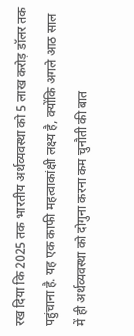रख दिया कि 2025 तक भारतीय अर्थव्यवस्था को 5 लाख करोड़ डॉलर तक पहुंचाना है. यह एक काफी महत्वाकांक्षी लक्ष्य है, क्योंकि अगले आठ साल में ही अर्थव्यवस्था को दोगुना करना कम चुनौती की बात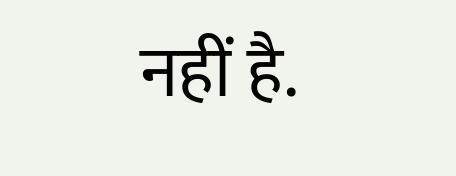नहीं है.